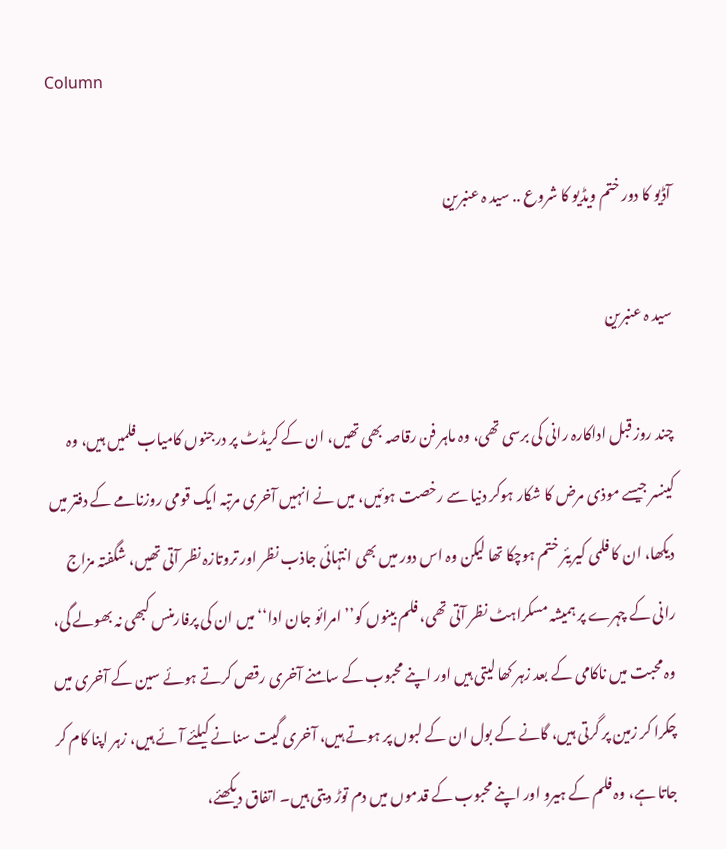Column

آڈیو کا دور ختم ویڈیو کا شروع .. سید ہ عنبرین

سید ہ عنبرین

چند روز قبل اداکارہ رانی کی برسی تھی، وہ ماہر فن رقاصہ بھی تھیں، ان کے کریڈٹ پر درجنوں کامیاب فلمیں ہیں، وہ کینسر جیسے موذی مرض کا شکار ہوکر دنیا سے رخصت ہوئیں، میں نے انہیں آخری مرتبہ ایک قومی روزنامے کے دفتر میں دیکھا، ان کا فلمی کیریئر ختم ہوچکا تھا لیکن وہ اس دور میں بھی انتہائی جاذب نظر اور تروتازہ نظر آتی تھیں، شگفتہ مزاج رانی کے چہرے پر ہمیشہ مسکراہٹ نظر آتی تھی، فلم بینوں کو’’ امرائو جان ادا‘‘ میں ان کی پرفارمنس کبھی نہ بھولے گی، وہ محبت میں ناکامی کے بعد زہر کھا لیتی ہیں اور اپنے محبوب کے سامنے آخری رقص کرتے ہوئے سین کے آخری میں چکرا کر زمین پر گرتی ہیں، گانے کے بول ان کے لبوں پر ہوتے ہیں، آخری گیت سنانے کیلئے آئے ہیں، زہر اپنا کام کر جاتا ہے، وہ فلم کے ہیرو اور اپنے محبوب کے قدموں میں دم توڑ دیتی ہیں۔ اتفاق دیکھئے،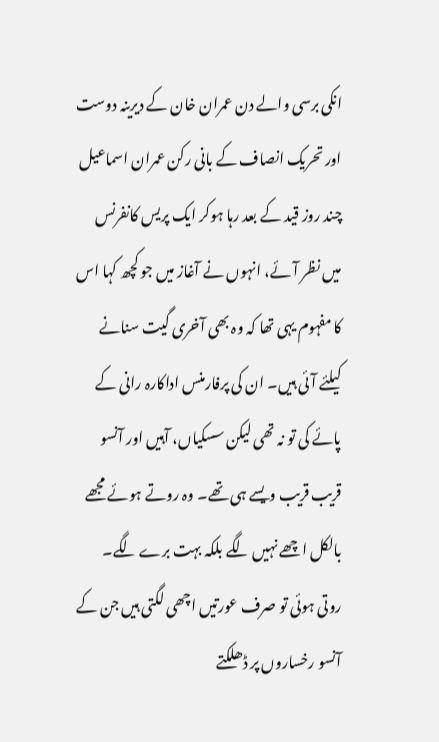انکی برسی والے دن عمران خان کے دیرینہ دوست اور تحریک انصاف کے بانی رکن عمران اسماعیل چند روز قید کے بعد رہا ہوکر ایک پریس کانفرنس میں نظر آئے، انہوں نے آغاز میں جو کچھ کہا اس کا مفہوم یہی تھا کہ وہ بھی آخری گیت سنانے کیلئے آئی ہیں۔ ان کی پرفارمنس اداکارہ رانی کے پائے کی تو نہ تھی لیکن سسکیاں، آہیں اور آنسو قریب قریب ویسے ہی تھے۔ وہ روتے ہوئے مجھے بالکل اچھے نہیں لگے بلکہ بہت برے لگے۔ روتی ہوئی تو صرف عورتیں اچھی لگتی ہیں جن کے آنسو رخساروں پر ڈھلکتے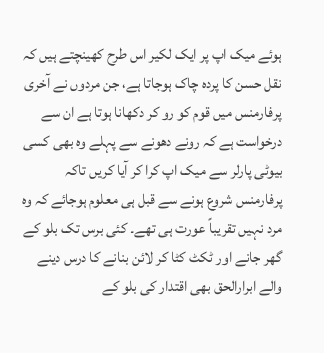ہوئے میک اپ پر ایک لکیر اس طرح کھینچتے ہیں کہ نقل حسن کا پردہ چاک ہوجاتا ہے، جن مردوں نے آخری پرفارمنس میں قوم کو رو کر دکھانا ہوتا ہے ان سے درخواست ہے کہ رونے دھونے سے پہلے وہ بھی کسی بیوٹی پارلر سے میک اپ کرا کر آیا کریں تاکہ پرفارمنس شروع ہونے سے قبل ہی معلوم ہوجائے کہ وہ مرد نہیں تقریباً عورت ہی تھے۔ کئی برس تک بلو کے گھر جانے اور ٹکٹ کٹا کر لائن بنانے کا درس دینے والے ابرارالحق بھی اقتدار کی بلو کے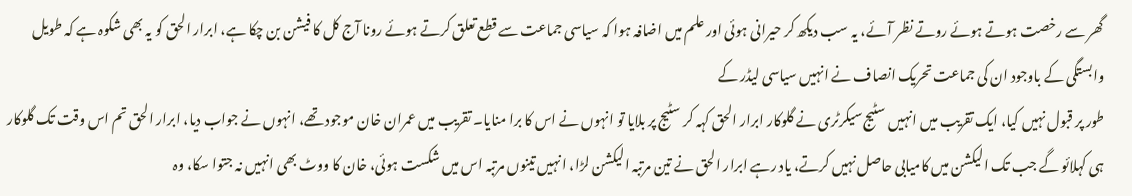گھر سے رخصت ہوتے ہوئے روتے نظر آئے، یہ سب دیکھ کر حیرانی ہوئی اور علم میں اضافہ ہوا کہ سیاسی جماعت سے قطع تعلق کرتے ہوئے رونا آج کل کا فیشن بن چکا ہے، ابرار الحق کو یہ بھی شکوہ ہے کہ طویل وابستگی کے باوجود ان کی جماعت تحریک انصاف نے انہیں سیاسی لیڈر کے
طور پر قبول نہیں کیا، ایک تقریب میں انہیں سٹیج سیکرٹری نے گلوکار ابرار الحق کہہ کر سٹیج پر بلایا تو انہوں نے اس کا برا منایا۔ تقریب میں عمران خان موجود تھے، انہوں نے جواب دیا، ابرار الحق تم اس وقت تک گلوکار ہی کہلائو گے جب تک الیکشن میں کامیابی حاصل نہیں کرتے، یاد رہے ابرار الحق نے تین مرتبہ الیکشن لڑا، انہیں تینوں مرتبہ اس میں شکست ہوئی، خان کا ووٹ بھی انہیں نہ جتوا سکا، وہ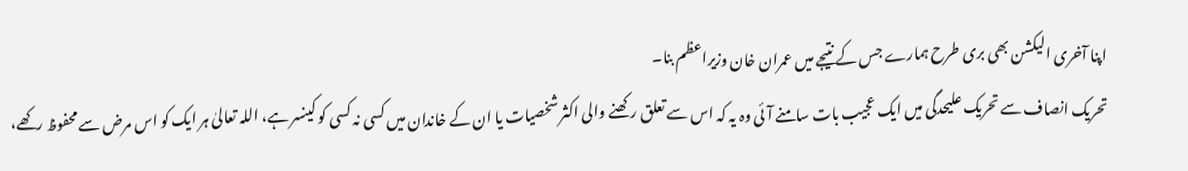اپنا آخری الیکشن بھی بری طرح ہمارے جس کے نتیجے میں عمران خان وزیراعظم بنا۔
تحریک انصاف سے تحریک علیحدگی میں ایک عجیب بات سامنے آئی وہ یہ کہ اس سے تعلق رکھنے والی اکثر شخصیات یا ان کے خاندان میں کسی نہ کسی کو کینسر ہے، اللہ تعالیٰ ہر ایک کو اس مرض سے محفوظ رکھے،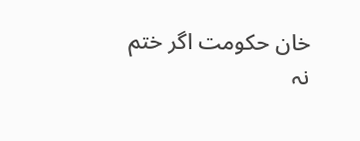خان حکومت اگر ختم نہ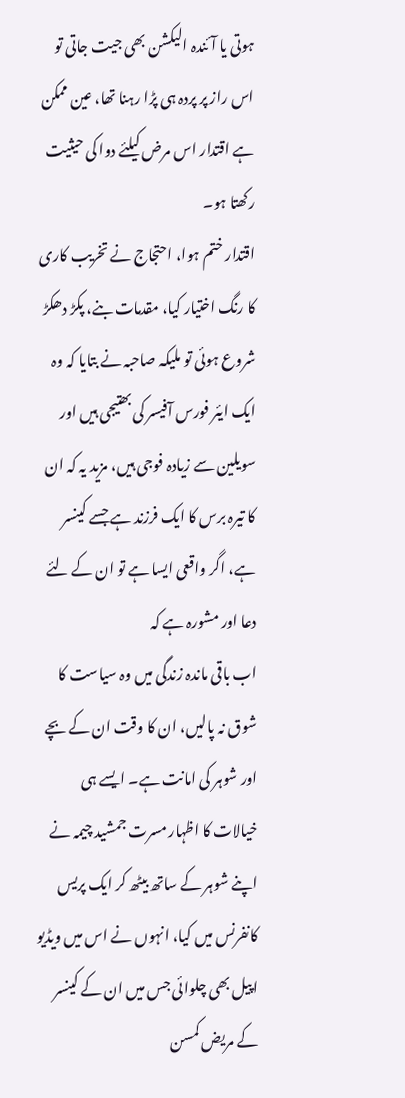ہوتی یا آئندہ الیکشن بھی جیت جاتی تو اس راز پر پردہ ہی پڑا رہنا تھا، عین ممکن ہے اقتدار اس مرض کیلئے دوا کی حیثیت رکھتا ہو۔
اقتدار ختم ہوا، احتجاج نے تخریب کاری کا رنگ اختیار کیا، مقدمات بنے، پکڑ دھکڑ شروع ہوئی تو ملیکہ صاحبہ نے بتایا کہ وہ ایک ایئر فورس آفیسر کی بھتیجی ہیں اور سویلین سے زیادہ فوجی ہیں، مزید یہ کہ ان کا تیرہ برس کا ایک فرزند ہے جسے کینسر ہے، اگر واقعی ایسا ہے تو ان کے لئے دعا اور مشورہ ہے کہ
اب باقی ماندہ زندگی میں وہ سیاست کا شوق نہ پالیں، ان کا وقت ان کے بچے اور شوہر کی امانت ہے۔ ایسے ہی خیالات کا اظہار مسرت جمشید چیمہ نے اپنے شوہر کے ساتھ بیٹھ کر ایک پریس کانفرنس میں کیا، انہوں نے اس میں ویڈیو اپیل بھی چلوائی جس میں ان کے کینسر کے مریض کمسن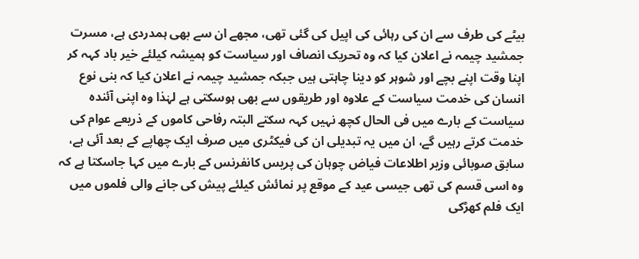بیٹے کی طرف سے ان کی رہائی کی اپیل کی گئی تھی، مجھے ان سے بھی ہمدردی ہے، مسرت جمشید چیمہ نے اعلان کیا کہ وہ تحریک انصاف اور سیاست کو ہمیشہ کیلئے خیر باد کہہ کر اپنا وقت اپنے بچے اور شوہر کو دینا چاہتی ہیں جبکہ جمشید چیمہ نے اعلان کیا کہ بنی نوع انسان کی خدمت سیاست کے علاوہ اور طریقوں سے بھی ہوسکتی ہے لہٰذا وہ اپنی آئندہ سیاست کے بارے میں فی الحال کچھ نہیں کہہ سکتے البتہ رفاحی کاموں کے ذریعے عوام کی خدمت کرتے رہیں گے، ان میں یہ تبدیلی ان کی فیکٹری میں صرف ایک چھاپے کے بعد آئی ہے، سابق صوبائی وزیر اطلاعات فیاض چوہان کی پریس کانفرنس کے بارے میں کہا جاسکتا ہے کہ وہ اسی قسم کی تھی جیسی عید کے موقع پر نمائش کیلئے پیش کی جانے والی فلموں میں ایک فلم کھڑکی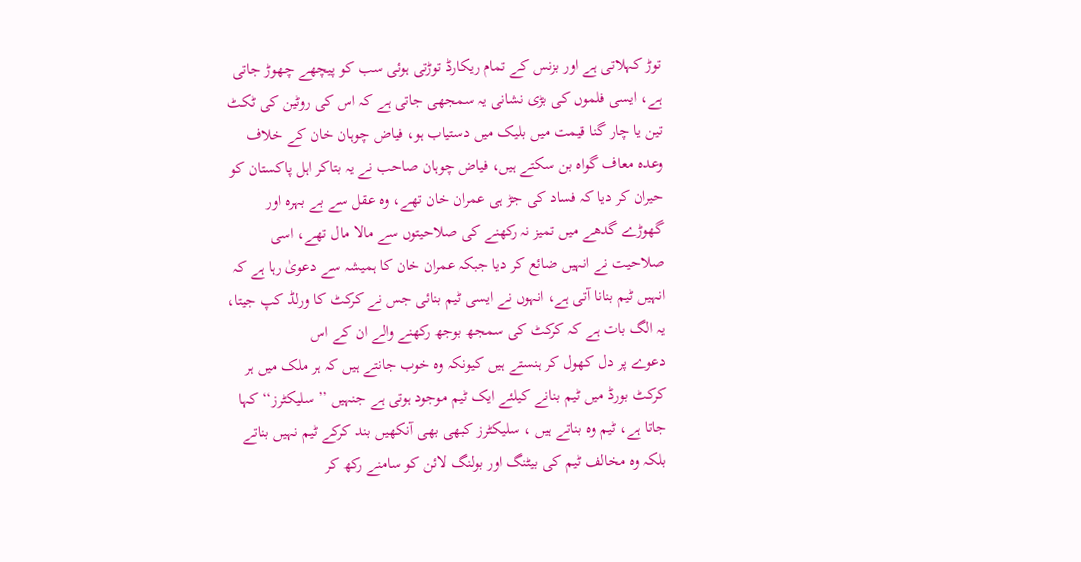توڑ کہلاتی ہے اور بزنس کے تمام ریکارڈ توڑتی ہوئی سب کو پیچھے چھوڑ جاتی ہے، ایسی فلموں کی بڑی نشانی یہ سمجھی جاتی ہے کہ اس کی روٹین کی ٹکٹ تین یا چار گنا قیمت میں بلیک میں دستیاب ہو، فیاض چوہان خان کے خلاف وعدہ معاف گواہ بن سکتے ہیں، فیاض چوہان صاحب نے یہ بتاکر اہل پاکستان کو حیران کر دیا کہ فساد کی جڑ ہی عمران خان تھے، وہ عقل سے بے بہرہ اور گھوڑے گدھے میں تمیز نہ رکھنے کی صلاحیتوں سے مالا مال تھے، اسی صلاحیت نے انہیں ضائع کر دیا جبکہ عمران خان کا ہمیشہ سے دعویٰ رہا ہے کہ انہیں ٹیم بنانا آتی ہے، انہوں نے ایسی ٹیم بنائی جس نے کرکٹ کا ورلڈ کپ جیتا، یہ الگ بات ہے کہ کرکٹ کی سمجھ بوجھ رکھنے والے ان کے اس
دعوے پر دل کھول کر ہنستے ہیں کیونکہ وہ خوب جانتے ہیں کہ ہر ملک میں ہر کرکٹ بورڈ میں ٹیم بنانے کیلئے ایک ٹیم موجود ہوتی ہے جنہیں ’’ سلیکٹرز‘‘ کہا جاتا ہے، ٹیم وہ بناتے ہیں ، سلیکٹرز کبھی بھی آنکھیں بند کرکے ٹیم نہیں بناتے بلکہ وہ مخالف ٹیم کی بیٹنگ اور بولنگ لائن کو سامنے رکھ کر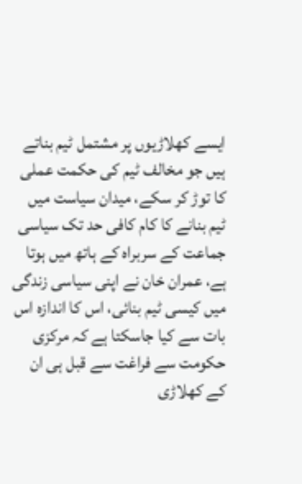ایسے کھلاڑیوں پر مشتمل ٹیم بناتے ہیں جو مخالف ٹیم کی حکمت عملی کا توڑ کر سکے، میدان سیاست میں ٹیم بنانے کا کام کافی حد تک سیاسی جماعت کے سربراہ کے ہاتھ میں ہوتا ہے، عمران خان نے اپنی سیاسی زندگی میں کیسی ٹیم بنائی، اس کا اندازہ اس بات سے کیا جاسکتا ہے کہ مرکزی حکومت سے فراغت سے قبل ہی ان کے کھلاڑی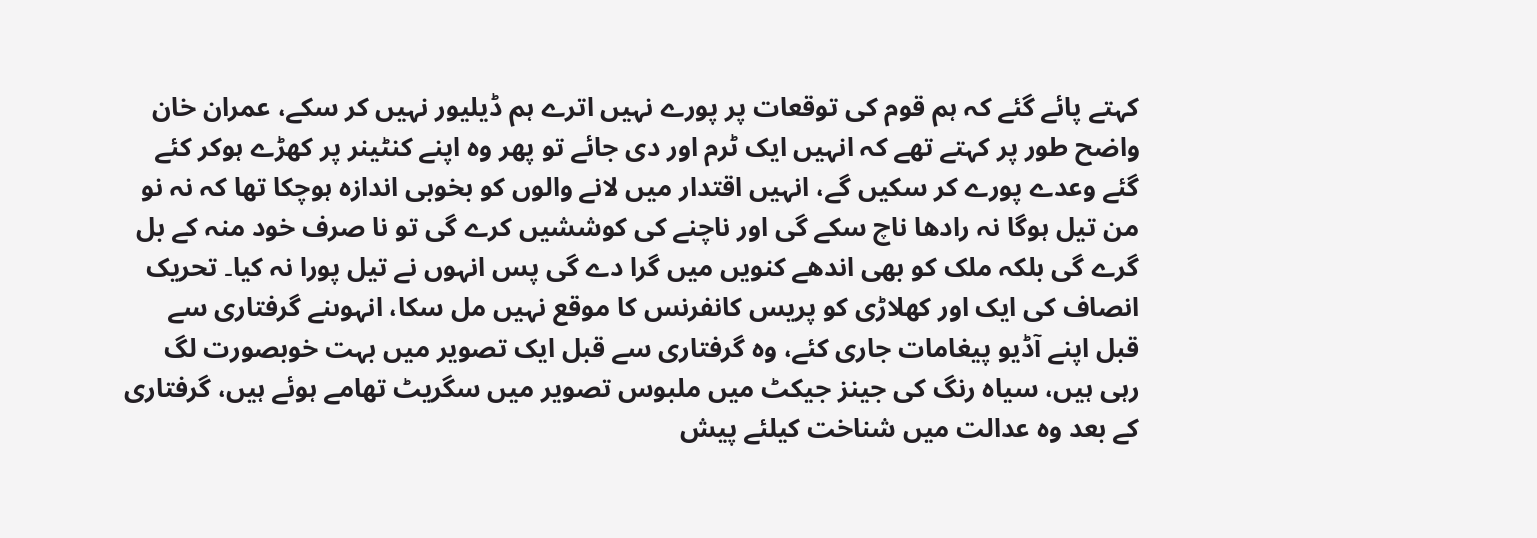کہتے پائے گئے کہ ہم قوم کی توقعات پر پورے نہیں اترے ہم ڈیلیور نہیں کر سکے، عمران خان واضح طور پر کہتے تھے کہ انہیں ایک ٹرم اور دی جائے تو پھر وہ اپنے کنٹینر پر کھڑے ہوکر کئے گئے وعدے پورے کر سکیں گے، انہیں اقتدار میں لانے والوں کو بخوبی اندازہ ہوچکا تھا کہ نہ نو من تیل ہوگا نہ رادھا ناچ سکے گی اور ناچنے کی کوششیں کرے گی تو نا صرف خود منہ کے بل گرے گی بلکہ ملک کو بھی اندھے کنویں میں گرا دے گی پس انہوں نے تیل پورا نہ کیا۔ تحریک انصاف کی ایک اور کھلاڑی کو پریس کانفرنس کا موقع نہیں مل سکا، انہوںنے گرفتاری سے قبل اپنے آڈیو پیغامات جاری کئے، وہ گرفتاری سے قبل ایک تصویر میں بہت خوبصورت لگ رہی ہیں، سیاہ رنگ کی جینز جیکٹ میں ملبوس تصویر میں سگریٹ تھامے ہوئے ہیں، گرفتاری کے بعد وہ عدالت میں شناخت کیلئے پیش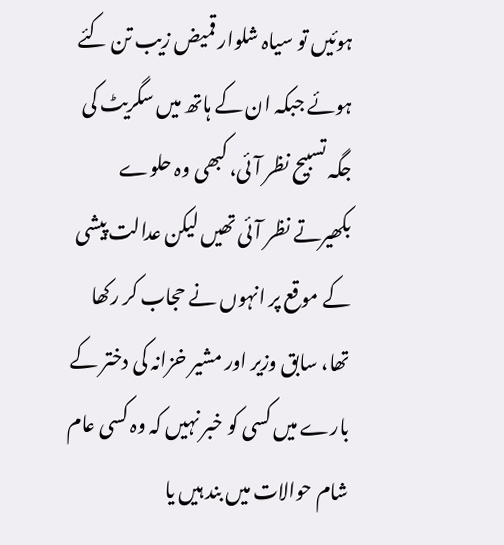ہوئیں تو سیاہ شلوار قمیض زیب تن کئے ہوئے جبکہ ان کے ہاتھ میں سگریٹ کی جگہ تسبیح نظر آئی، کبھی وہ حلوے بکھیرتے نظر آئی تھیں لیکن عدالت پیشی کے موقع پر انہوں نے حجاب کر رکھا تھا، سابق وزیر اور مشیر خزانہ کی دختر کے بارے میں کسی کو خبر نہیں کہ وہ کسی عام شام حوالات میں بند ہیں یا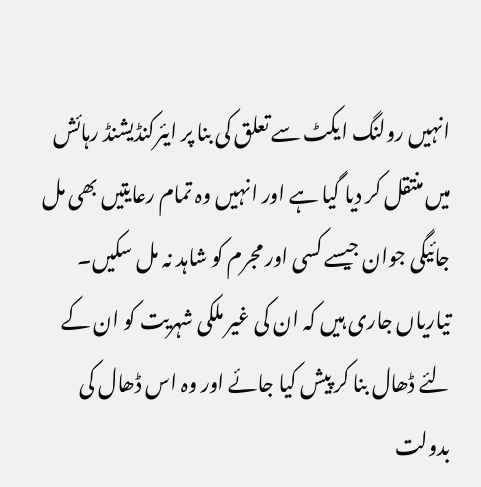انہیں رولنگ ایکٹ سے تعلق کی بنا پر ایئرکنڈیشنڈ رہائش میں منتقل کر دیا گیا ہے اور انہیں وہ تمام رعایتیں بھی مل جائیگی جوان جیسے کسی اور مجرم کو شاہد نہ مل سکیں۔ تیاریاں جاری ہیں کہ ان کی غیر ملکی شہریت کو ان کے لئے ڈھال بنا کر پیش کیا جائے اور وہ اس ڈھال کی بدولت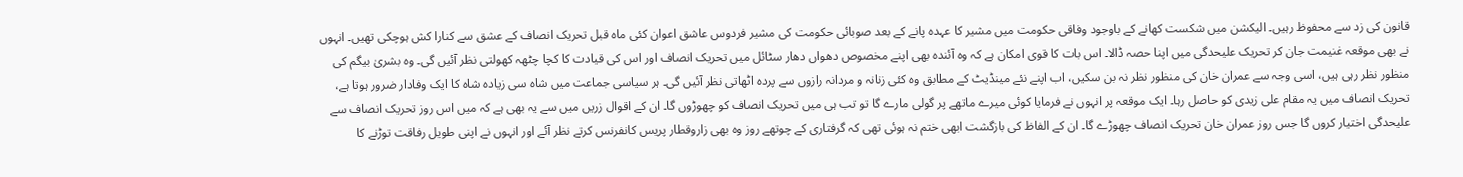قانون کی زد سے محفوظ رہیں۔ الیکشن میں شکست کھانے کے باوجود وفاقی حکومت میں مشیر کا عہدہ پانے کے بعد صوبائی حکومت کی مشیر فردوس عاشق اعوان کئی ماہ قبل تحریک انصاف کے عشق سے کنارا کش ہوچکی تھیں۔ انہوں نے بھی موقعہ غنیمت جان کر تحریک علیحدگی میں اپنا حصہ ڈالا۔ اس بات کا قوی امکان ہے کہ وہ آئندہ بھی اپنے مخصوص دھواں دھار سٹائل میں تحریک انصاف اور اس کی قیادت کا کچا چٹھہ کھولتی نظر آئیں گی۔ وہ بشریٰ بیگم کی منظور نظر رہی ہیں، اسی وجہ سے عمران خان کی منظور نظر نہ بن سکیں، اب اپنے نئے مینڈیٹ کے مطابق وہ کئی زنانہ و مردانہ رازوں سے پردہ اٹھاتی نظر آئیں گی۔ ہر سیاسی جماعت میں شاہ سی زیادہ شاہ کا ایک وفادار ضرور ہوتا ہے، تحریک انصاف میں یہ مقام علی زیدی کو حاصل رہا۔ ایک موقعہ پر انہوں نے فرمایا کوئی میرے ماتھے پر گولی مارے گا تو تب ہی میں تحریک انصاف کو چھوڑوں گا۔ ان کے اقوال زریں میں سے یہ بھی ہے کہ میں اس روز تحریک انصاف سے علیحدگی اختیار کروں گا جس روز عمران خان تحریک انصاف چھوڑے گا۔ ان کے الفاظ کی بازگشت ابھی ختم نہ ہوئی تھی کہ گرفتاری کے چوتھے روز وہ بھی زاروقطار پریس کانفرنس کرتے نظر آئے اور انہوں نے اپنی طویل رفاقت توڑنے کا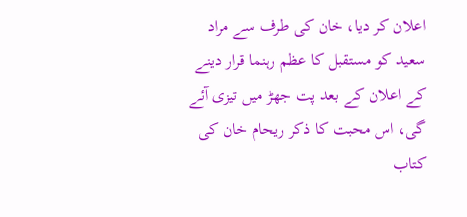اعلان کر دیا، خان کی طرف سے مراد سعید کو مستقبل کا عظم رہنما قرار دینے کے اعلان کے بعد پت جھڑ میں تیزی آئے گی، اس محبت کا ذکر ریحام خان کی کتاب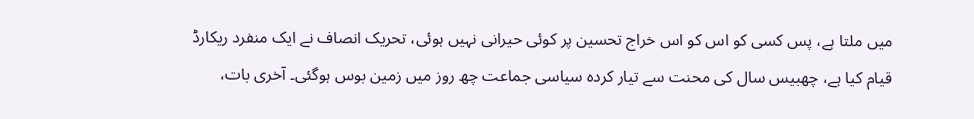میں ملتا ہے، پس کسی کو اس کو اس خراج تحسین پر کوئی حیرانی نہیں ہوئی، تحریک انصاف نے ایک منفرد ریکارڈ قیام کیا ہے، چھبیس سال کی محنت سے تیار کردہ سیاسی جماعت چھ روز میں زمین بوس ہوگئی۔ آخری بات،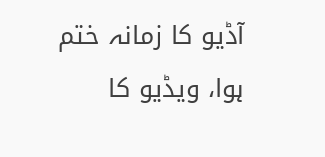آڈیو کا زمانہ ختم ہوا، ویڈیو کا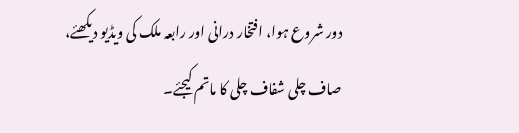دور شروع ہوا، افتخار درانی اور رابعہ ملک کی ویڈیو دیکھئے، صاف چلی شفاف چلی کا ماتم کیجئے۔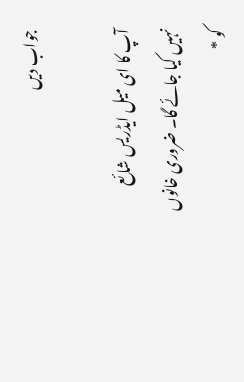جواب دیں

آپ کا ای میل ایڈریس شائع نہیں کیا جائے گا۔ ضروری خانوں کو *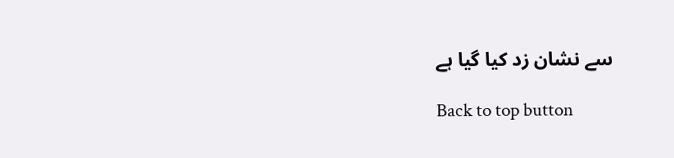سے نشان زد کیا گیا ہے

Back to top button